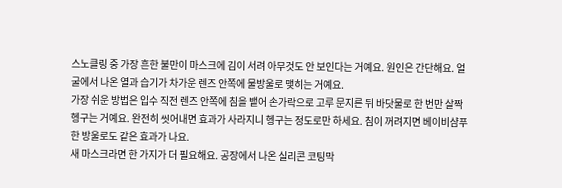스노클링 중 가장 흔한 불만이 마스크에 김이 서려 아무것도 안 보인다는 거예요. 원인은 간단해요. 얼굴에서 나온 열과 습기가 차가운 렌즈 안쪽에 물방울로 맺히는 거예요.
가장 쉬운 방법은 입수 직전 렌즈 안쪽에 침을 뱉어 손가락으로 고루 문지른 뒤 바닷물로 한 번만 살짝 헹구는 거예요. 완전히 씻어내면 효과가 사라지니 헹구는 정도로만 하세요. 침이 꺼려지면 베이비샴푸 한 방울로도 같은 효과가 나요.
새 마스크라면 한 가지가 더 필요해요. 공장에서 나온 실리콘 코팅막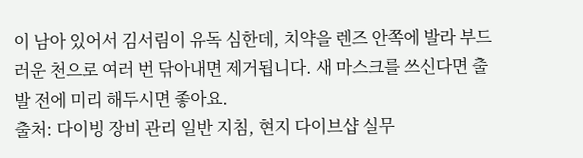이 남아 있어서 김서림이 유독 심한데, 치약을 렌즈 안쪽에 발라 부드러운 천으로 여러 번 닦아내면 제거됩니다. 새 마스크를 쓰신다면 출발 전에 미리 해두시면 좋아요.
출처: 다이빙 장비 관리 일반 지침, 현지 다이브샵 실무